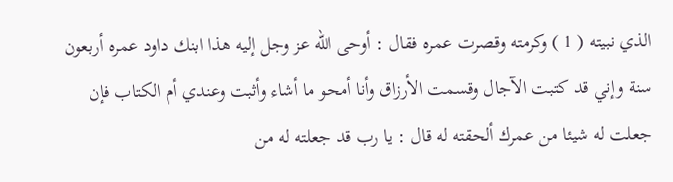الذي نبيته ( 1 ) وكرمته وقصرت عمره فقال : أوحى الله عز وجل إليه هذا ابنك داود عمره أربعون سنة وإني قد كتبت الآجال وقسمت الأرزاق وأنا أمحو ما أشاء وأثبت وعندي أم الكتاب فإن جعلت له شيئا من عمرك ألحقته له قال : يا رب قد جعلته له من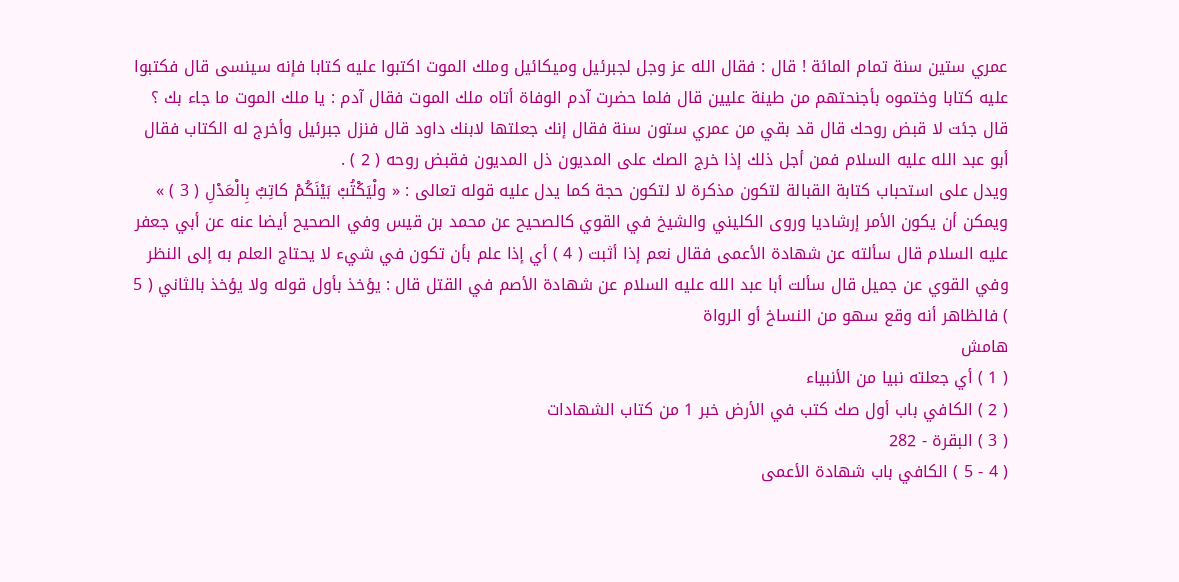عمري ستين سنة تمام المائة ! قال : فقال الله عز وجل لجبرئيل وميكائيل وملك الموت اكتبوا عليه كتابا فإنه سينسى قال فكتبوا عليه كتابا وختموه بأجنحتهم من طينة عليين قال فلما حضرت آدم الوفاة أتاه ملك الموت فقال آدم : يا ملك الموت ما جاء بك ؟ قال جئت لا قبض روحك قال قد بقي من عمري ستون سنة فقال إنك جعلتها لابنك داود قال فنزل جبرئيل وأخرج له الكتاب فقال أبو عبد الله عليه السلام فمن أجل ذلك إذا خرج الصك على المديون ذل المديون فقبض روحه ( 2 ) .
ويدل على استحباب كتابة القبالة لتكون مذكرة لا لتكون حجة كما يدل عليه قوله تعالى : « ولْيَكْتُبْ بَيْنَكُمْ كاتِبٌ بِالْعَدْلِ ( 3 ) » ويمكن أن يكون الأمر إرشاديا وروى الكليني والشيخ في القوي كالصحيح عن محمد بن قيس وفي الصحيح أيضا عنه عن أبي جعفر عليه السلام قال سألته عن شهادة الأعمى فقال نعم إذا أثبت ( 4 ) أي إذا علم بأن تكون في شيء لا يحتاج العلم به إلى النظر وفي القوي عن جميل قال سألت أبا عبد الله عليه السلام عن شهادة الأصم في القتل قال : يؤخذ بأول قوله ولا يؤخذ بالثاني ( 5 ) فالظاهر أنه وقع سهو من النساخ أو الرواة
هامش
( 1 ) أي جعلته نبيا من الأنبياء
( 2 ) الكافي باب أول صك كتب في الأرض خبر 1 من كتاب الشهادات
( 3 ) البقرة - 282
( 4 - 5 ) الكافي باب شهادة الأعمى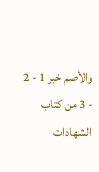والأصم خبر 1 - 2 - 3 من كتاب الشهادات